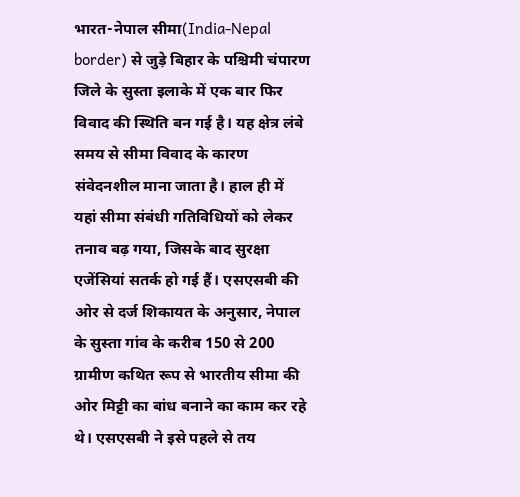भारत-नेपाल सीमा(India-Nepal border) से जुड़े बिहार के पश्चिमी चंपारण जिले के सुस्ता इलाके में एक बार फिर विवाद की स्थिति बन गई है। यह क्षेत्र लंबे समय से सीमा विवाद के कारण संवेदनशील माना जाता है। हाल ही में यहां सीमा संबंधी गतिविधियों को लेकर तनाव बढ़ गया, जिसके बाद सुरक्षा एजेंसियां सतर्क हो गई हैं। एसएसबी की ओर से दर्ज शिकायत के अनुसार, नेपाल के सुस्ता गांव के करीब 150 से 200 ग्रामीण कथित रूप से भारतीय सीमा की ओर मिट्टी का बांध बनाने का काम कर रहे थे। एसएसबी ने इसे पहले से तय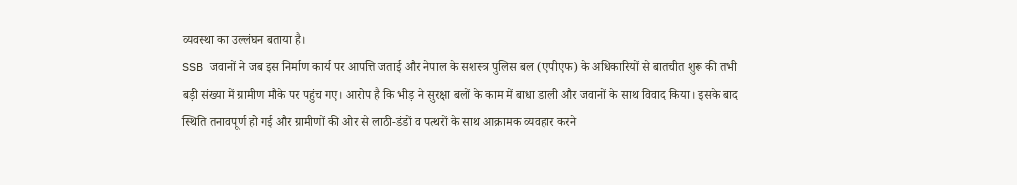व्यवस्था का उल्लंघन बताया है।
SSB जवानों ने जब इस निर्माण कार्य पर आपत्ति जताई और नेपाल के सशस्त्र पुलिस बल (एपीएफ) के अधिकारियों से बातचीत शुरू की तभी बड़ी संख्या में ग्रामीण मौके पर पहुंच गए। आरोप है कि भीड़ ने सुरक्षा बलों के काम में बाधा डाली और जवानों के साथ विवाद किया। इसके बाद स्थिति तनावपूर्ण हो गई और ग्रामीणों की ओर से लाठी-डंडों व पत्थरों के साथ आक्रामक व्यवहार करने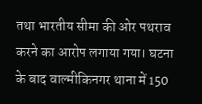तथा भारतीय सीमा की ओर पथराव करने का आरोप लगाया गया। घटना के बाद वाल्मीकिनगर थाना में 150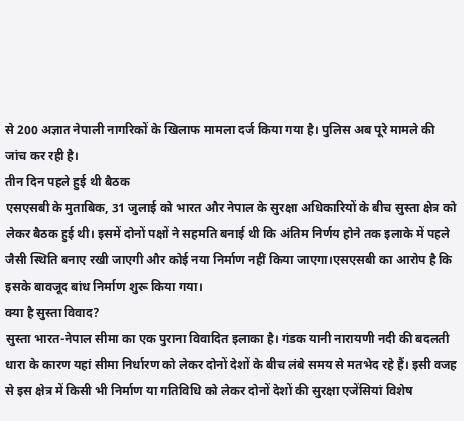से 200 अज्ञात नेपाली नागरिकों के खिलाफ मामला दर्ज किया गया है। पुलिस अब पूरे मामले की जांच कर रही है।
तीन दिन पहले हुई थी बैठक
एसएसबी के मुताबिक, 31 जुलाई को भारत और नेपाल के सुरक्षा अधिकारियों के बीच सुस्ता क्षेत्र को लेकर बैठक हुई थी। इसमें दोनों पक्षों ने सहमति बनाई थी कि अंतिम निर्णय होने तक इलाके में पहले जैसी स्थिति बनाए रखी जाएगी और कोई नया निर्माण नहीं किया जाएगा।एसएसबी का आरोप है कि इसके बावजूद बांध निर्माण शुरू किया गया।
क्या है सुस्ता विवाद?
सुस्ता भारत-नेपाल सीमा का एक पुराना विवादित इलाका है। गंडक यानी नारायणी नदी की बदलती धारा के कारण यहां सीमा निर्धारण को लेकर दोनों देशों के बीच लंबे समय से मतभेद रहे हैं। इसी वजह से इस क्षेत्र में किसी भी निर्माण या गतिविधि को लेकर दोनों देशों की सुरक्षा एजेंसियां विशेष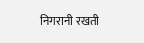निगरानी रखती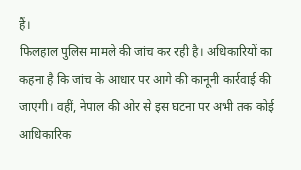हैं।
फिलहाल पुलिस मामले की जांच कर रही है। अधिकारियों का कहना है कि जांच के आधार पर आगे की कानूनी कार्रवाई की जाएगी। वहीं, नेपाल की ओर से इस घटना पर अभी तक कोई आधिकारिक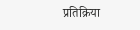प्रतिक्रिया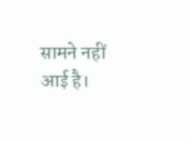सामने नहीं आई है।